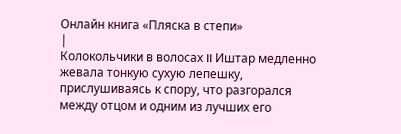Онлайн книга «Пляска в степи»
|
Колокольчики в волосах II Иштар медленно жевала тонкую сухую лепешку, прислушиваясь к спору, что разгорался между отцом и одним из лучших его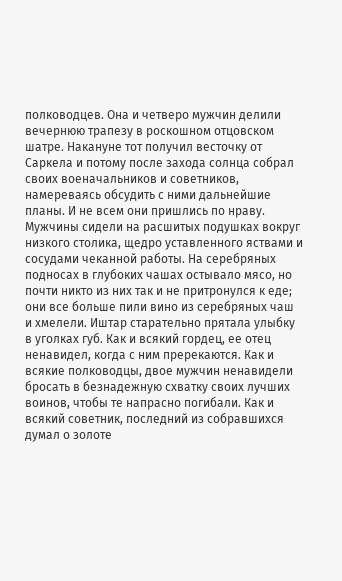полководцев. Она и четверо мужчин делили вечернюю трапезу в роскошном отцовском шатре. Накануне тот получил весточку от Саркела и потому после захода солнца собрал своих военачальников и советников, намереваясь обсудить с ними дальнейшие планы. И не всем они пришлись по нраву. Мужчины сидели на расшитых подушках вокруг низкого столика, щедро уставленного яствами и сосудами чеканной работы. На серебряных подносах в глубоких чашах остывало мясо, но почти никто из них так и не притронулся к еде; они все больше пили вино из серебряных чаш и хмелели. Иштар старательно прятала улыбку в уголках губ. Как и всякий гордец, ее отец ненавидел, когда с ним пререкаются. Как и всякие полководцы, двое мужчин ненавидели бросать в безнадежную схватку своих лучших воинов, чтобы те напрасно погибали. Как и всякий советник, последний из собравшихся думал о золоте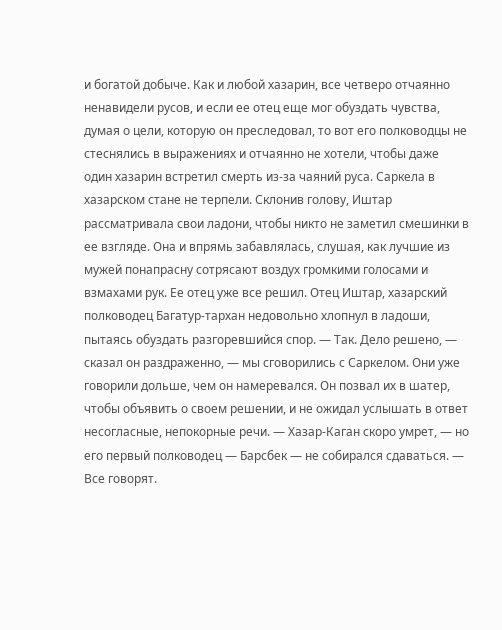и богатой добыче. Как и любой хазарин, все четверо отчаянно ненавидели русов, и если ее отец еще мог обуздать чувства, думая о цели, которую он преследовал, то вот его полководцы не стеснялись в выражениях и отчаянно не хотели, чтобы даже один хазарин встретил смерть из-за чаяний руса. Саркела в хазарском стане не терпели. Склонив голову, Иштар рассматривала свои ладони, чтобы никто не заметил смешинки в ее взгляде. Она и впрямь забавлялась, слушая, как лучшие из мужей понапрасну сотрясают воздух громкими голосами и взмахами рук. Ее отец уже все решил. Отец Иштар, хазарский полководец Багатур-тархан недовольно хлопнул в ладоши, пытаясь обуздать разгоревшийся спор. — Так. Дело решено, — сказал он раздраженно, — мы сговорились с Саркелом. Они уже говорили дольше, чем он намеревался. Он позвал их в шатер, чтобы объявить о своем решении, и не ожидал услышать в ответ несогласные, непокорные речи. — Хазар-Каган скоро умрет, — но его первый полководец — Барсбек — не собирался сдаваться. — Все говорят.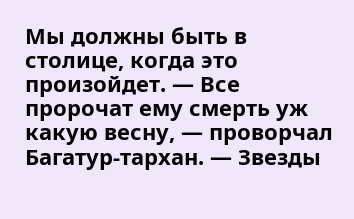Мы должны быть в столице, когда это произойдет. — Все пророчат ему смерть уж какую весну, — проворчал Багатур-тархан. — Звезды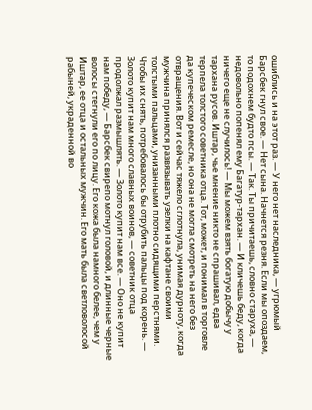ошиблись и на этот раз. — У него нет наследника, — угрюмый Барсбек гнул свое. — Нет сына. Начнется резня. Если мы опоздаем, то подохнем будто псы. — Так. Ты причитаешь, словно старуха, — недовольно попенял ему Багатур-тархан. — И кличешь беду, когда ничего еще не случилось! — Мы можем взять богатую добычу у тархана русов. Иштар, чье мнение никто не спрашивал, едва терпела толстого советника отца. Тот, может, и понимал в торговле да купеческом ремесле, но она не могла смотреть на него без отвращения. Вот и сейчас тяжело сглотнула, унимая дурноту, когда мужчина принялся развязывать узелки на кафтане своими толстыми пальцами, унизанными плотно сидящими перстнями. Чтобы их снять, потребовалось бы отрубить пальцы под корень. — Золото купит нам много славных воинов, — советник отца продолжал размышлять. — Золото купит нам все. — Оно не купит нам победу, — Барсбек свирепо мотнул головой, и длинные черные волосы стегнули его по лицу. Его кожа была намного белее, чем у Иштар, ее отца и остальных мужчин. Его мать была светловолосой рабыней, украденной во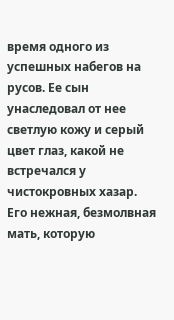время одного из успешных набегов на русов. Ее сын унаследовал от нее светлую кожу и серый цвет глаз, какой не встречался у чистокровных хазар. Его нежная, безмолвная мать, которую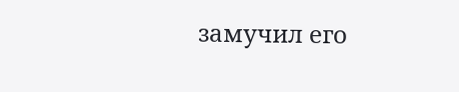замучил его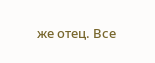же отец. Все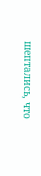шептались, что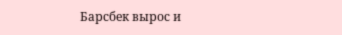Барсбек вырос и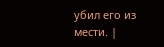убил его из мести. |